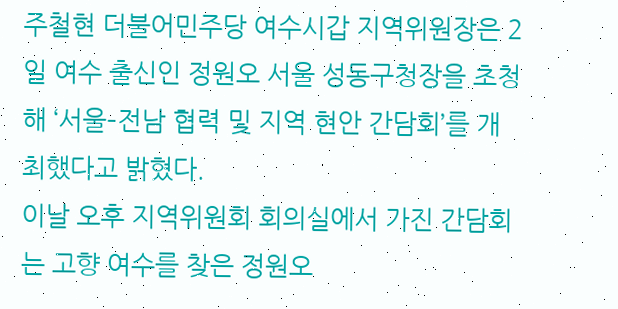주철현 더불어민주당 여수시갑 지역위원장은 2일 여수 출신인 정원오 서울 성동구청장을 초청해 ‘서울–전남 협력 및 지역 현안 간담회’를 개최했다고 밝혔다.
이날 오후 지역위원회 회의실에서 가진 간담회는 고향 여수를 찾은 정원오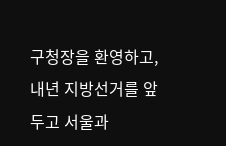구청장을 환영하고, 내년 지방선거를 앞두고 서울과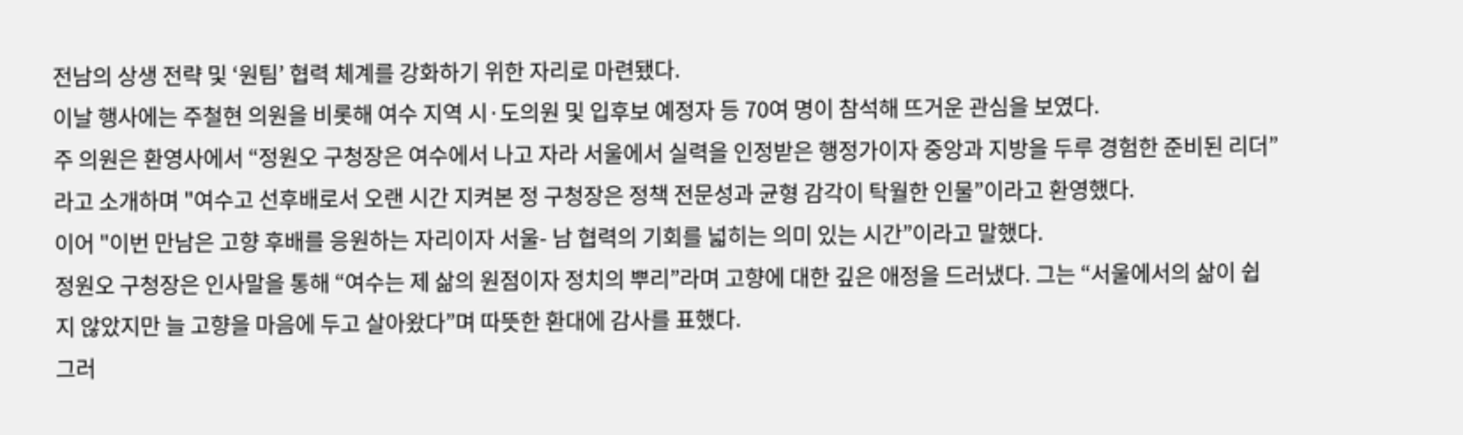전남의 상생 전략 및 ‘원팀’ 협력 체계를 강화하기 위한 자리로 마련됐다.
이날 행사에는 주철현 의원을 비롯해 여수 지역 시·도의원 및 입후보 예정자 등 70여 명이 참석해 뜨거운 관심을 보였다.
주 의원은 환영사에서 “정원오 구청장은 여수에서 나고 자라 서울에서 실력을 인정받은 행정가이자 중앙과 지방을 두루 경험한 준비된 리더”라고 소개하며 "여수고 선후배로서 오랜 시간 지켜본 정 구청장은 정책 전문성과 균형 감각이 탁월한 인물”이라고 환영했다.
이어 "이번 만남은 고향 후배를 응원하는 자리이자 서울- 남 협력의 기회를 넓히는 의미 있는 시간”이라고 말했다.
정원오 구청장은 인사말을 통해 “여수는 제 삶의 원점이자 정치의 뿌리”라며 고향에 대한 깊은 애정을 드러냈다. 그는 “서울에서의 삶이 쉽지 않았지만 늘 고향을 마음에 두고 살아왔다”며 따뜻한 환대에 감사를 표했다.
그러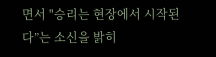면서 "승리는 현장에서 시작된다”는 소신을 밝히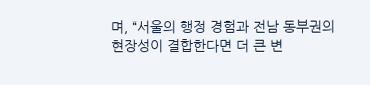며, “서울의 행정 경험과 전남 동부권의 현장성이 결합한다면 더 큰 변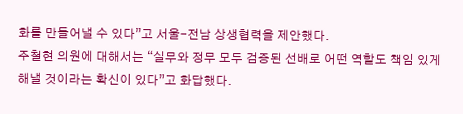화를 만들어낼 수 있다”고 서울-전남 상생협력을 제안했다.
주철현 의원에 대해서는 “실무와 정무 모두 검증된 선배로 어떤 역할도 책임 있게 해낼 것이라는 확신이 있다”고 화답했다.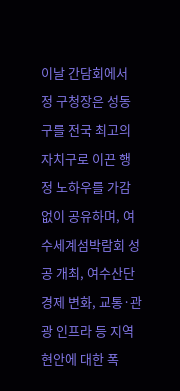이날 간담회에서 정 구청장은 성동구를 전국 최고의 자치구로 이끈 행정 노하우를 가감 없이 공유하며, 여수세계섬박람회 성공 개최, 여수산단 경제 변화, 교통·관광 인프라 등 지역 현안에 대한 폭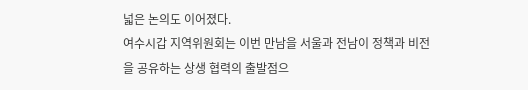넓은 논의도 이어졌다.
여수시갑 지역위원회는 이번 만남을 서울과 전남이 정책과 비전을 공유하는 상생 협력의 출발점으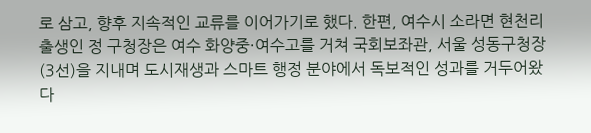로 삼고, 향후 지속적인 교류를 이어가기로 했다. 한편, 여수시 소라면 현천리 출생인 정 구청장은 여수 화양중·여수고를 거쳐 국회보좌관, 서울 성동구청장(3선)을 지내며 도시재생과 스마트 행정 분야에서 독보적인 성과를 거두어왔다